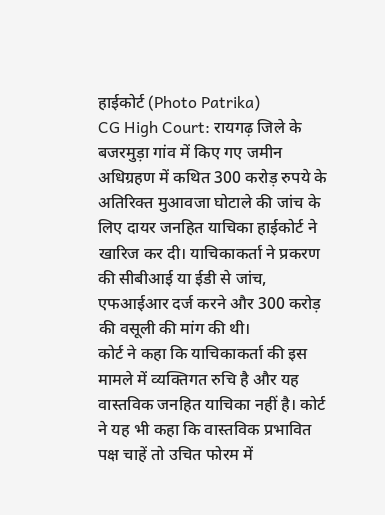हाईकोर्ट (Photo Patrika)
CG High Court: रायगढ़ जिले के बजरमुड़ा गांव में किए गए जमीन अधिग्रहण में कथित 300 करोड़ रुपये के अतिरिक्त मुआवजा घोटाले की जांच के लिए दायर जनहित याचिका हाईकोर्ट ने खारिज कर दी। याचिकाकर्ता ने प्रकरण की सीबीआई या ईडी से जांच, एफआईआर दर्ज करने और 300 करोड़ की वसूली की मांग की थी।
कोर्ट ने कहा कि याचिकाकर्ता की इस मामले में व्यक्तिगत रुचि है और यह वास्तविक जनहित याचिका नहीं है। कोर्ट ने यह भी कहा कि वास्तविक प्रभावित पक्ष चाहें तो उचित फोरम में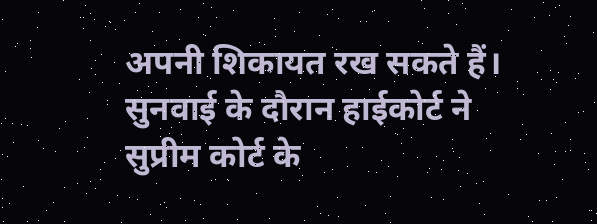अपनी शिकायत रख सकते हैं। सुनवाई के दौरान हाईकोर्ट ने सुप्रीम कोर्ट के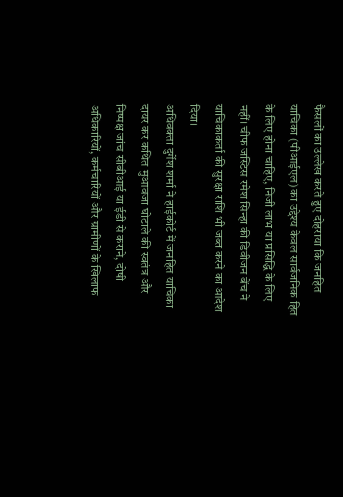फैसलों का उल्लेख करते हुए दोहराया कि जनहित याचिका (पीआईएल) का उद्देश्य केवल सार्वजनिक हित के लिए होना चाहिए, निजी लाभ या प्रसिद्धि के लिए नहीं। चीफ जस्टिस रमेश सिन्हा की डिवीजन बेंच ने याचिकाकर्ता की सुरक्षा राशि भी जब्त करने का आदेश दिया।
अधिवक्ता दुर्गेश शर्मा ने हाईकोर्ट में जनहित याचिका दायर कर कथित मुआवजा घोटाले की स्वतंत्र और निष्पक्ष जांच सीबीआई या ईडी से कराने, दोषी अधिकारियों, कर्मचारियों और ग्रामीणों के खिलाफ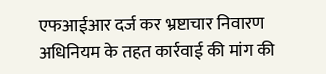एफआईआर दर्ज कर भ्रष्टाचार निवारण अधिनियम के तहत कार्रवाई की मांग की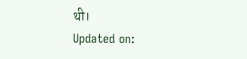थी।
Updated on: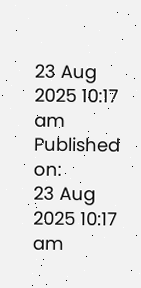23 Aug 2025 10:17 am
Published on:
23 Aug 2025 10:17 am